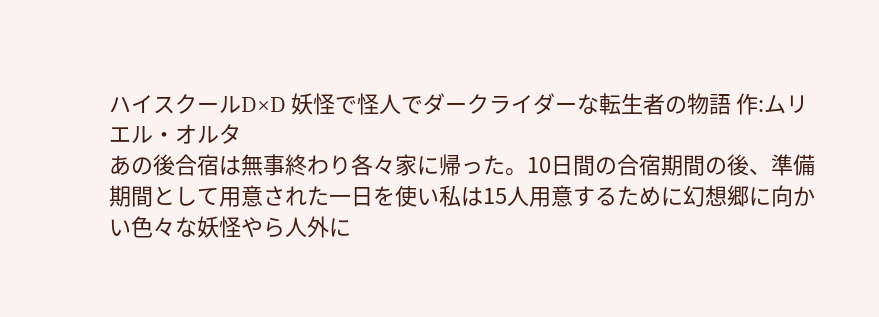ハイスクールD×D 妖怪で怪人でダークライダーな転生者の物語 作:ムリエル・オルタ
あの後合宿は無事終わり各々家に帰った。10日間の合宿期間の後、準備期間として用意された一日を使い私は15人用意するために幻想郷に向かい色々な妖怪やら人外に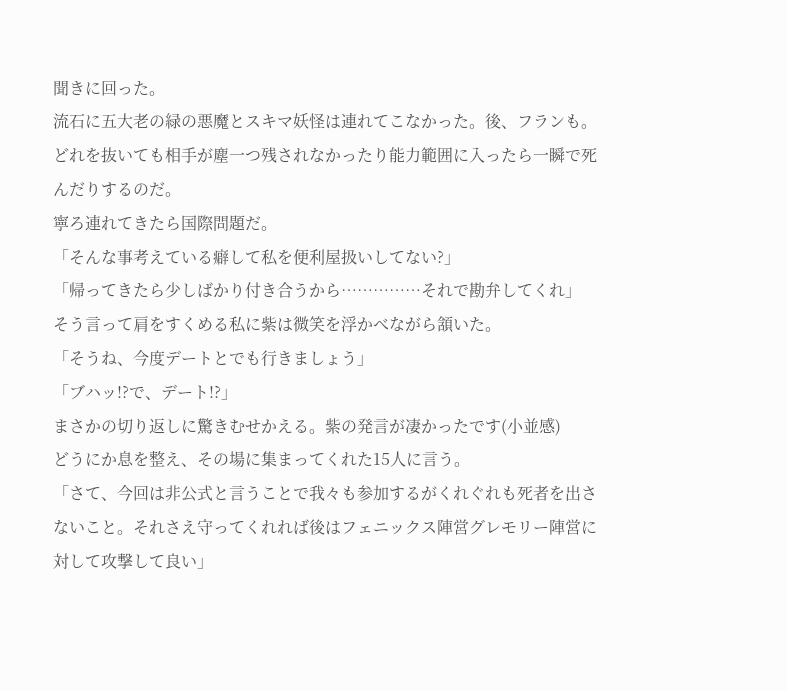聞きに回った。
流石に五大老の緑の悪魔とスキマ妖怪は連れてこなかった。後、フランも。どれを抜いても相手が塵一つ残されなかったり能力範囲に入ったら一瞬で死んだりするのだ。
寧ろ連れてきたら国際問題だ。
「そんな事考えている癖して私を便利屋扱いしてない?」
「帰ってきたら少しばかり付き合うから……………それで勘弁してくれ」
そう言って肩をすくめる私に紫は微笑を浮かべながら頷いた。
「そうね、今度デートとでも行きましょう」
「ブハッ!?で、デート!?」
まさかの切り返しに驚きむせかえる。紫の発言が凄かったです(小並感)
どうにか息を整え、その場に集まってくれた15人に言う。
「さて、今回は非公式と言うことで我々も参加するがくれぐれも死者を出さないこと。それさえ守ってくれれば後はフェニックス陣営グレモリー陣営に対して攻撃して良い」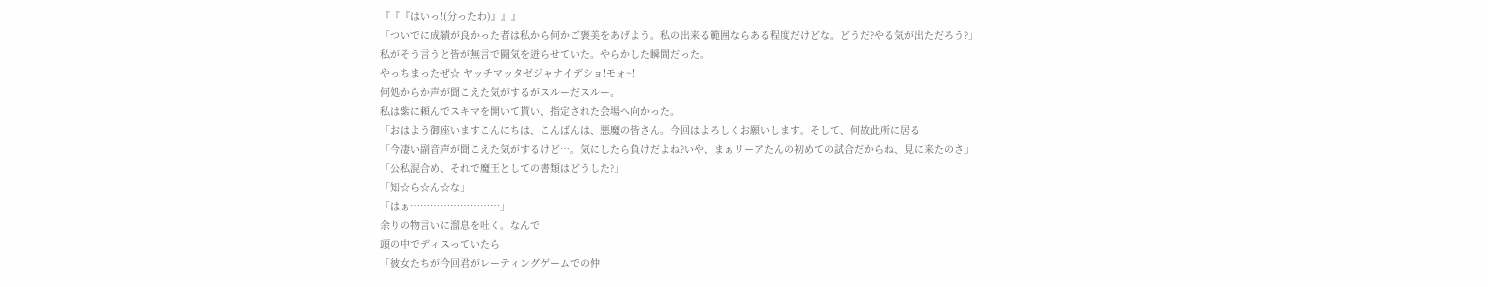『『『はいっ!(分ったわ)』』』
「ついでに成績が良かった者は私から何かご褒美をあげよう。私の出来る範囲ならある程度だけどな。どうだ?やる気が出ただろう?」
私がそう言うと皆が無言で闘気を迸らせていた。やらかした瞬間だった。
やっちまったぜ☆ ヤッチマッタゼジャナイデショ!モォ~!
何処からか声が聞こえた気がするがスルーだスルー。
私は紫に頼んでスキマを開いて貰い、指定された会場へ向かった。
「おはよう御座いますこんにちは、こんばんは、悪魔の皆さん。今回はよろしくお願いします。そして、何故此所に居る
「今凄い副音声が聞こえた気がするけど…。気にしたら負けだよね?いや、まぁリーアたんの初めての試合だからね、見に来たのさ」
「公私混合め、それで魔王としての書類はどうした?」
「知☆ら☆ん☆な」
「はぁ………………………」
余りの物言いに溜息を吐く。なんで
頭の中でディスっていたら
「彼女たちが今回君がレーティングゲームでの仲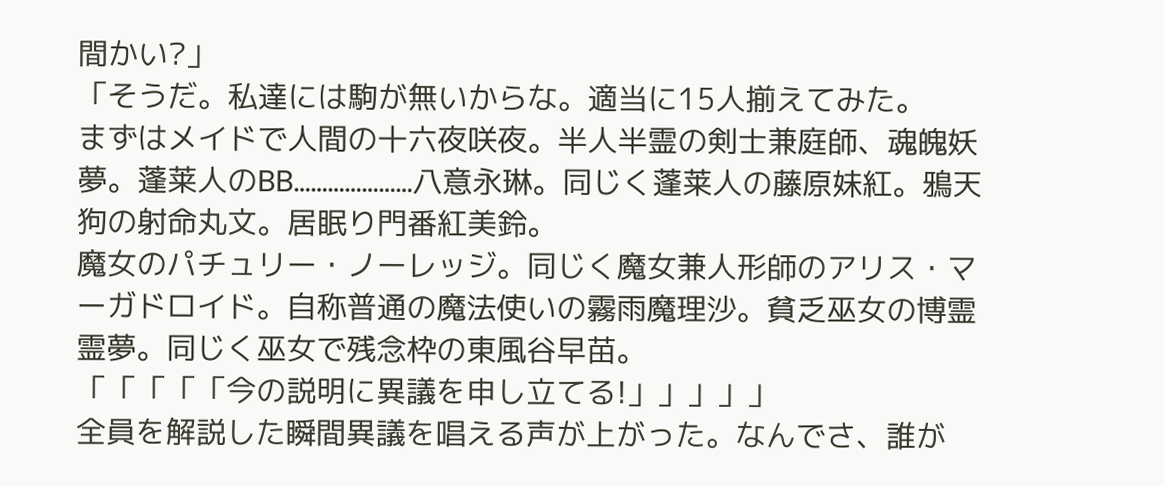間かい?」
「そうだ。私達には駒が無いからな。適当に15人揃えてみた。
まずはメイドで人間の十六夜咲夜。半人半霊の剣士兼庭師、魂魄妖夢。蓬莱人のBB…………………八意永琳。同じく蓬莱人の藤原妹紅。鴉天狗の射命丸文。居眠り門番紅美鈴。
魔女のパチュリー・ノーレッジ。同じく魔女兼人形師のアリス・マーガドロイド。自称普通の魔法使いの霧雨魔理沙。貧乏巫女の博霊霊夢。同じく巫女で残念枠の東風谷早苗。
「「「「「今の説明に異議を申し立てる!」」」」」
全員を解説した瞬間異議を唱える声が上がった。なんでさ、誰が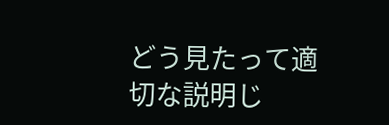どう見たって適切な説明じ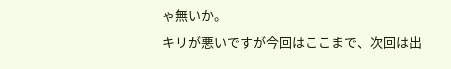ゃ無いか。
キリが悪いですが今回はここまで、次回は出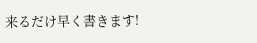来るだけ早く書きます!